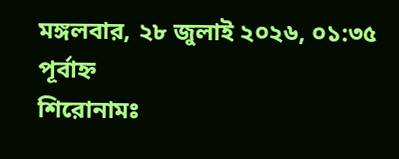মঙ্গলবার, ২৮ জুলাই ২০২৬, ০১:৩৫ পূর্বাহ্ন
শিরোনামঃ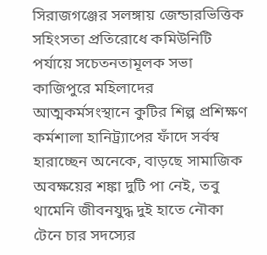সিরাজগঞ্জের সলঙ্গায় জেন্ডারভিত্তিক সহিংসতা প্রতিরোধে কমিউনিটি পর্যায়ে সচেতনতামূলক সভা কাজিপুরে মহিলাদের আত্মকর্মসংস্থানে কুটির শিল্প প্রশিক্ষণ কর্মশালা হানিট্র্যাপের ফাঁদে সর্বস্ব হারাচ্ছেন অনেকে, বাড়ছে সামাজিক অবক্ষয়ের শঙ্কা দুটি পা নেই, তবু থামেনি জীবনযুদ্ধ দুই হাতে নৌকা টেনে চার সদস্যের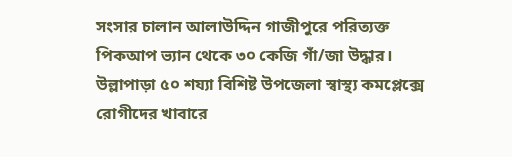সংসার চালান আলাউদ্দিন গাজীপুরে পরিত্যক্ত পিকআপ ভ্যান থেকে ৩০ কেজি গাঁ/জা উদ্ধার। উল্লাপাড়া ৫০ শয্যা বিশিষ্ট উপজেলা স্বাস্থ্য কমপ্লেক্সে রোগীদের খাবারে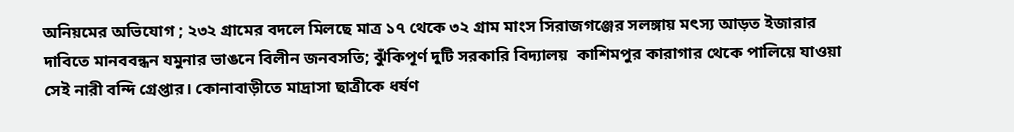অনিয়মের অভিযোগ ; ২৩২ গ্রামের বদলে মিলছে মাত্র ১৭ থেকে ৩২ গ্রাম মাংস সিরাজগঞ্জের সলঙ্গায় মৎস্য আড়ত ইজারার দাবিতে মানববন্ধন যমুনার ভাঙনে বিলীন জনবসতি; ঝুঁকিপূর্ণ দুটি সরকারি বিদ্যালয়  কাশিমপুর কারাগার থেকে পালিয়ে যাওয়া সেই নারী বন্দি গ্রেপ্তার। কোনাবাড়ীতে মাদ্রাসা ছাত্রীকে ধর্ষণ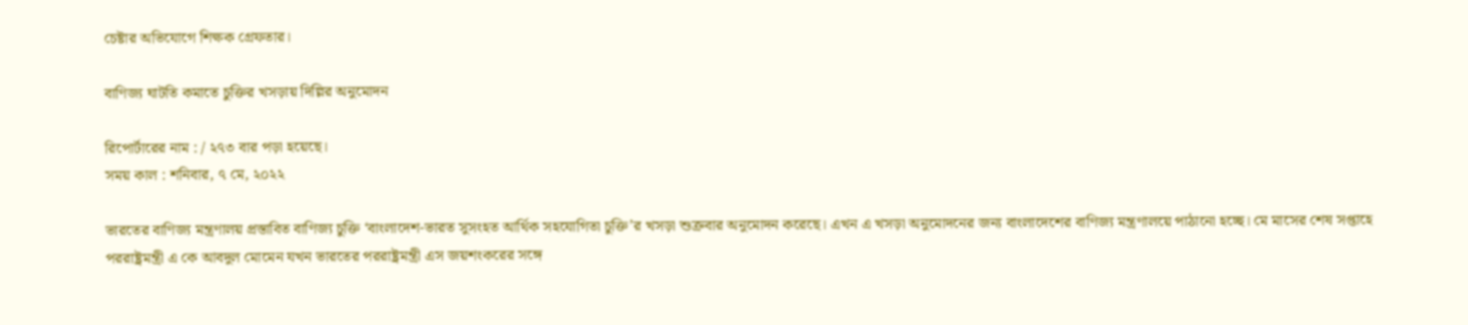চেষ্টার অভিযোগে শিক্ষক গ্রেফতার।

বাণিজ্য ঘাটতি কমাতে চুক্তির খসড়ায় দিল্লির অনুমোদন

রিপোর্টারের নাম : / ২৭৩ বার পড়া হয়েছে।
সময় কাল : শনিবার, ৭ মে, ২০২২

ভারতের বাণিজ্য মন্ত্রণালয় প্রস্তাবিত বাণিজ্য চুক্তি ‘বাংলাদেশ-ভারত সুসংহত আর্থিক সহযোগিতা চুক্তি’র খসড়া শুক্রবার অনুমোদন করেছে। এখন এ খসড়া অনুমোদনের জন্য বাংলাদেশের বাণিজ্য মন্ত্রণালয়ে পাঠানো হচ্ছে। মে মাসের শেষ সপ্তাহে পররাষ্ট্রমন্ত্রী এ কে আবদুল মোমেন যখন ভারতের পররাষ্ট্রমন্ত্রী এস জয়শংকরের সঙ্গে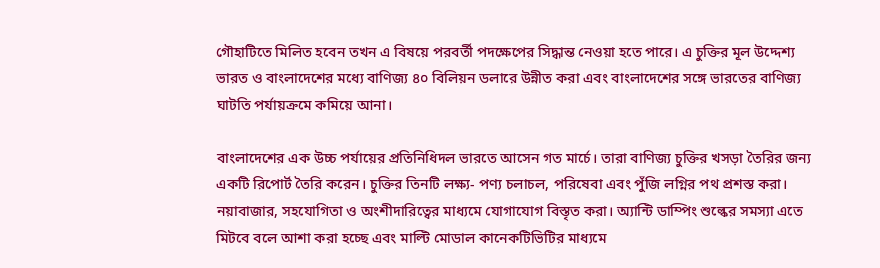গৌহাটিতে মিলিত হবেন তখন এ বিষয়ে পরবর্তী পদক্ষেপের সিদ্ধান্ত নেওয়া হতে পারে। এ চুক্তির মূল উদ্দেশ্য ভারত ও বাংলাদেশের মধ্যে বাণিজ্য ৪০ বিলিয়ন ডলারে উন্নীত করা এবং বাংলাদেশের সঙ্গে ভারতের বাণিজ্য ঘাটতি পর্যায়ক্রমে কমিয়ে আনা।

বাংলাদেশের এক উচ্চ পর্যায়ের প্রতিনিধিদল ভারতে আসেন গত মার্চে। তারা বাণিজ্য চুক্তির খসড়া তৈরির জন্য একটি রিপোর্ট তৈরি করেন। চুক্তির তিনটি লক্ষ্য- পণ্য চলাচল, পরিষেবা এবং পুঁজি লগ্নির পথ প্রশস্ত করা। নয়াবাজার, সহযোগিতা ও অংশীদারিত্বের মাধ্যমে যোগাযোগ বিস্তৃত করা। অ্যান্টি ডাম্পিং শুল্কের সমস্যা এতে মিটবে বলে আশা করা হচ্ছে এবং মাল্টি মোডাল কানেকটিভিটির মাধ্যমে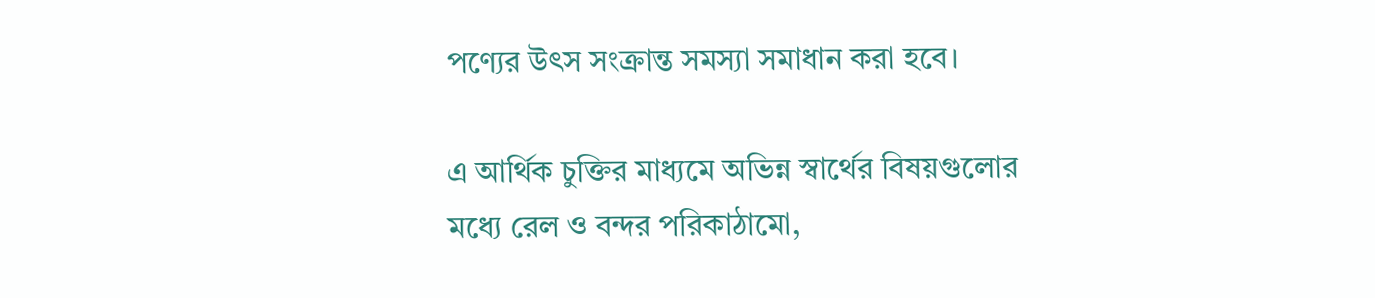পণ্যের উৎস সংক্রান্ত সমস্যা সমাধান করা হবে।

এ আর্থিক চুক্তির মাধ্যমে অভিন্ন স্বার্থের বিষয়গুলোর মধ্যে রেল ও বন্দর পরিকাঠামো,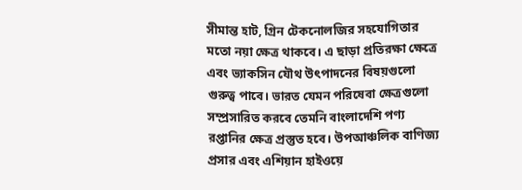সীমান্ত হাট, গ্রিন টেকনোলজির সহযোগিতার মতো নয়া ক্ষেত্র থাকবে। এ ছাড়া প্রতিরক্ষা ক্ষেত্রে এবং ভ্যাকসিন যৌথ উৎপাদনের বিষয়গুলো গুরুত্ব পাবে। ভারত যেমন পরিষেবা ক্ষেত্রগুলো সম্প্রসারিত করবে তেমনি বাংলাদেশি পণ্য রপ্তানির ক্ষেত্র প্রস্তুত হবে। উপআঞ্চলিক বাণিজ্য প্রসার এবং এশিয়ান হাইওয়ে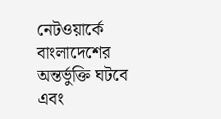নেটওয়ার্কে বাংলাদেশের অন্তর্ভুক্তি ঘটবে এবং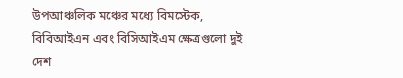উপআঞ্চলিক মঞ্চের মধ্যে বিমস্টেক, বিবিআইএন এবং বিসিআইএম ক্ষেত্রগুলো দুই দেশ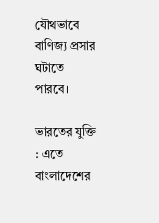যৌথভাবে বাণিজ্য প্রসার ঘটাতে পারবে।

ভারতের যুক্তি : এতে বাংলাদেশের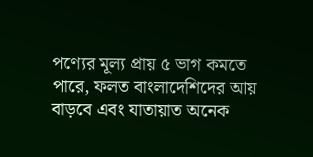পণ্যের মূল্য প্রায় ৫ ভাগ কমতে পারে, ফলত বাংলাদেশিদের আয় বাড়বে এবং যাতায়াত অনেক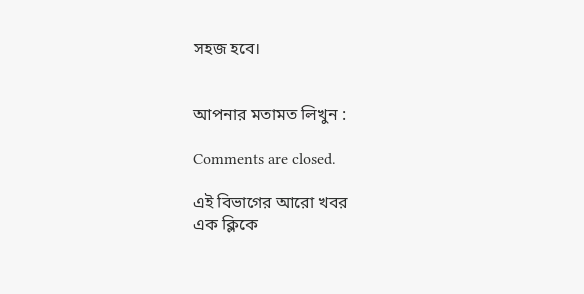সহজ হবে।


আপনার মতামত লিখুন :

Comments are closed.

এই বিভাগের আরো খবর
এক ক্লিকে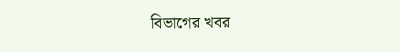বিভাগের খবর